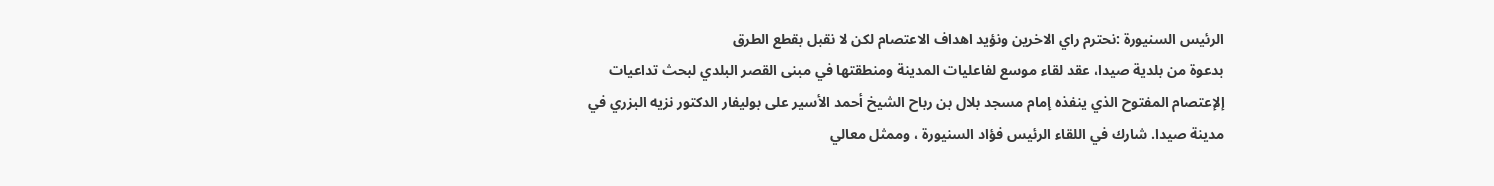الرئيس السنيورة :نحترم راي الاخرين ونؤيد اهداف الاعتصام لكن لا نقبل بقطع الطرق
بدعوة من بلدية صيدا، عقد لقاء موسع لفاعليات المدينة ومنطقتها في مبنى القصر البلدي لبحث تداعيات إلإعتصام المفتوح الذي ينفذه إمام مسجد بلال بن رباح الشيخ أحمد الأسير على بوليفار الدكتور نزيه البزري في مدينة صيدا. شارك في اللقاء الرئيس فؤاد السنيورة ، وممثل معالي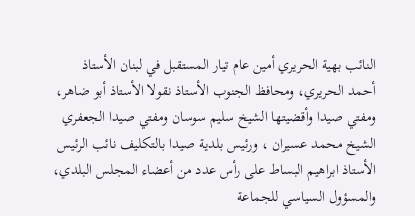النائب بهية الحريري أمين عام تيار المستقبل في لبنان الأستاذ أحمد الحريري، ومحافظ الجنوب الأستاذ نقولا الأستاذ أبو ضاهر، ومفتي صيدا وأقضيتها الشيخ سليم سوسان ومفتي صيدا الجعفري الشيخ محمد عسيران ، ورئيس بلدية صيدا بالتكليف نائب الرئيس الأستاذ ابراهيم البساط على رأس عدد من أعضاء المجلس البلدي، والمسؤول السياسي للجماعة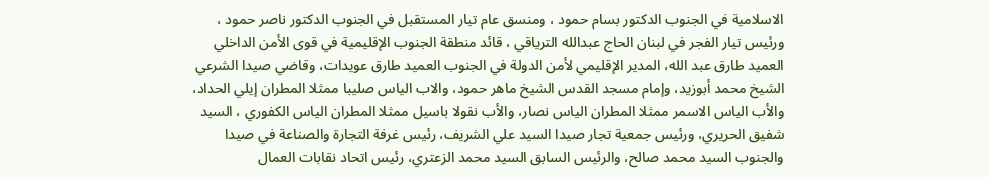الاسلامية في الجنوب الدكتور بسام حمود ، ومنسق عام تيار المستقبل في الجنوب الدكتور ناصر حمود ، ورئيس تيار الفجر في لبنان الحاج عبدالله الترياقي ، قائد منطقة الجنوب الإقليمية في قوى الأمن الداخلي العميد طارق عبد الله، المدير الإقليمي لأمن الدولة في الجنوب العميد طارق عويدات، وقاضي صيدا الشرعي الشيخ محمد أبوزيد، وإمام مسجد القدس الشيخ ماهر حمود، والاب الياس صليبا ممثلا المطران إيلي الحداد، والأب الياس الاسمر ممثلا المطران الياس نصار، والأب نقولا باسيل ممثلا المطران الياس الكفوري ، السيد شفيق الحريري، ورئيس جمعية تجار صيدا السيد علي الشريف، رئيس غرفة التجارة والصناعة في صيدا والجنوب السيد محمد صالح، والرئيس السابق السيد محمد الزعتري، رئيس اتحاد نقابات العمال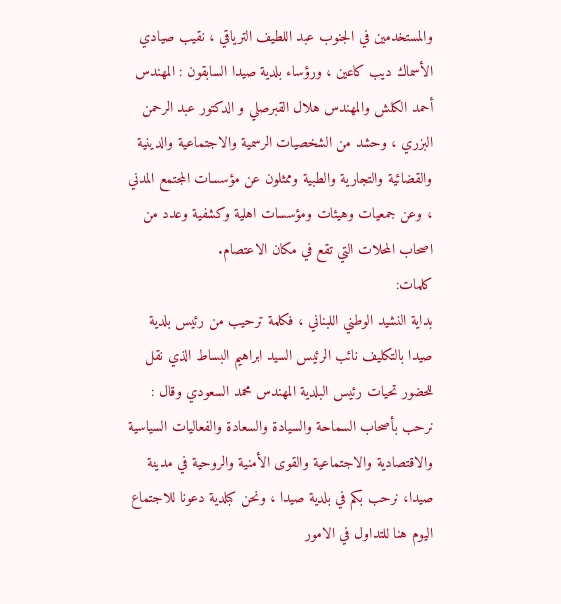والمستخدمين في الجنوب عبد اللطيف الترياقي ، نقيب صيادي الأسماك ديب كاعين ، ورؤساء بلدية صيدا السابقون : المهندس أحمد الكلش والمهندس هلال القبرصلي و الدكتور عبد الرحمن البزري ، وحشد من الشخصيات الرسمية والاجتماعية والدينية والقضائية والتجارية والطبية وممثلون عن مؤسسات المجتمع المدني ، وعن جمعيات وهيئات ومؤسسات اهلية وكشفية وعدد من اصحاب المحلات التي تقع في مكان الاعتصام.
كلمات:
بداية النشيد الوطني اللبناني ، فكلمة ترحيب من رئيس بلدية صيدا بالتكليف نائب الرئيس السيد ابراهيم البساط الذي نقل للحضور تحيات رئيس البلدية المهندس محمد السعودي وقال : نرحب بأصحاب السماحة والسيادة والسعادة والفعاليات السياسية والاقتصادية والاجتماعية والقوى الأمنية والروحية في مدينة صيدا، نرحب بكم في بلدية صيدا ، ونحن كبلدية دعونا للاجتماع اليوم هنا للتداول في الامور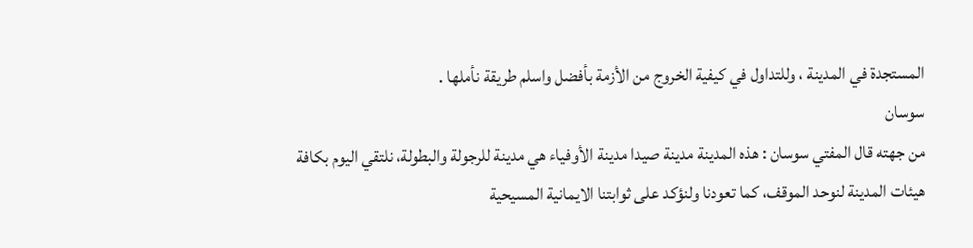المستجدة في المدينة ، وللتداول في كيفية الخروج من الأزمة بأفضل واسلم طريقة نأملها .
سوسان
من جهته قال المفتي سوسان : هذه المدينة مدينة صيدا مدينة الأوفياء هي مدينة للرجولة والبطولة، نلتقي اليوم بكافة هيئات المدينة لنوحد الموقف، كما تعودنا ولنؤكد على ثوابتنا الايمانية المسيحية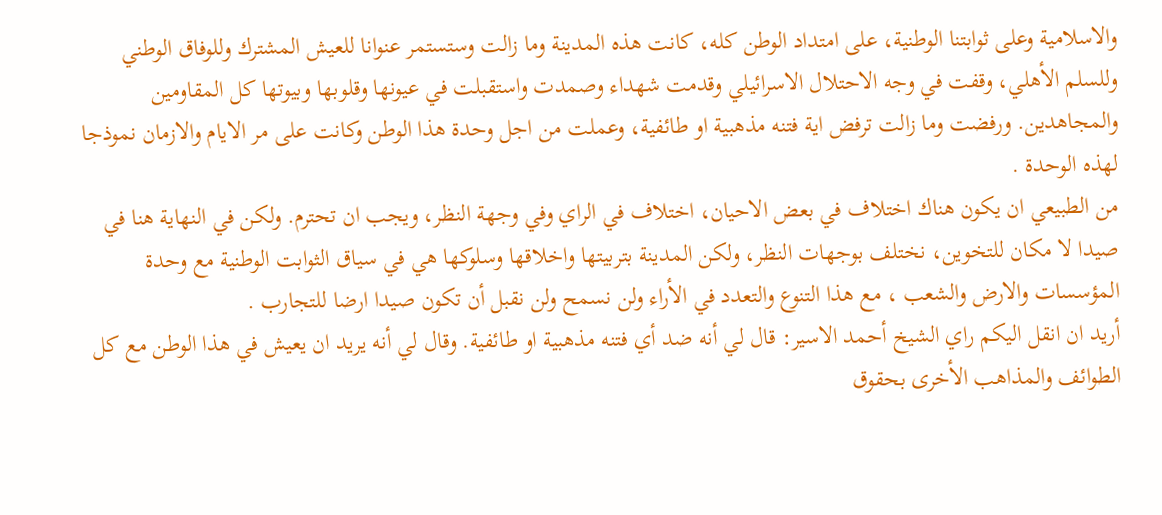والاسلامية وعلى ثوابتنا الوطنية، على امتداد الوطن كله، كانت هذه المدينة وما زالت وستستمر عنوانا للعيش المشترك وللوفاق الوطني وللسلم الأهلي، وقفت في وجه الاحتلال الاسرائيلي وقدمت شهداء وصمدت واستقبلت في عيونها وقلوبها وبيوتها كل المقاومين والمجاهدين. ورفضت وما زالت ترفض اية فتنه مذهبية او طائفية، وعملت من اجل وحدة هذا الوطن وكانت على مر الايام والازمان نموذجا لهذه الوحدة .
من الطبيعي ان يكون هناك اختلاف في بعض الاحيان، اختلاف في الراي وفي وجهة النظر، ويجب ان تحترم. ولكن في النهاية هنا في صيدا لا مكان للتخوين، نختلف بوجهات النظر، ولكن المدينة بتربيتها واخلاقها وسلوكها هي في سياق الثوابت الوطنية مع وحدة المؤسسات والارض والشعب ، مع هذا التنوع والتعدد في الأراء ولن نسمح ولن نقبل أن تكون صيدا ارضا للتجارب .
أريد ان انقل اليكم راي الشيخ أحمد الاسير: قال لي أنه ضد أي فتنه مذهبية او طائفية. وقال لي أنه يريد ان يعيش في هذا الوطن مع كل الطوائف والمذاهب الأخرى بحقوق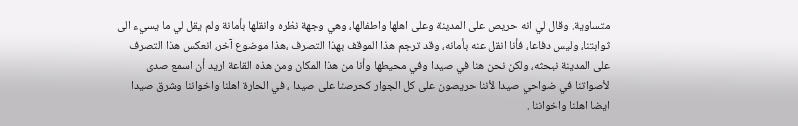متساوية. وقال لي انه حريص على المدينة وعلى اهلها واطفالها، وهي وجهة نظره وانقلها بأمانة ولم يقل لي ما يسيء الى ثوابتنا، وليس دفاعا، فأنا انقل عنه بأمانه، وقد ترجم هذا الموقف بهذا التصرف ،هذا موضوع آخر، انعكس هذا التصرف على المدينة نبحثه، ولكن نحن هنا في صيدا وفي محيطها وأنا من هذا المكان ومن هذه القاعة اريد أن اسمع صدى لأصواتنا في ضواحي صيدا لأننا حريصون على كل الجوار كحرصنا على صيدا ، في الحارة اهلنا واخواننا وشرق صيدا ايضا اهلنا واخواننا .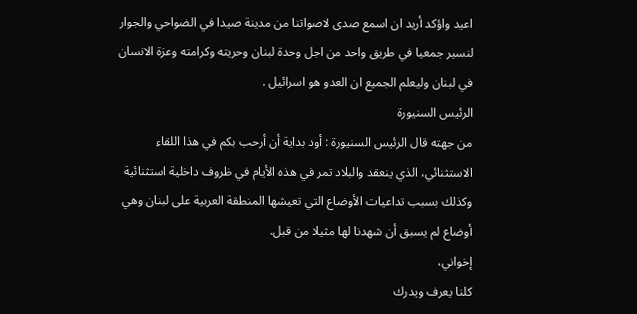اعيد واؤكد أريد ان اسمع صدى لاصواتنا من مدينة صيدا في الضواحي والجوار لنسير جمعيا في طريق واحد من اجل وحدة لبنان وحريته وكرامته وعزة الانسان في لبنان وليعلم الجميع ان العدو هو اسرائيل .
الرئيس السنيورة
من جهته قال الرئيس السنيورة : أود بداية أن أرحب بكم في هذا اللقاء الاستثنائي، الذي ينعقد والبلاد تمر في هذه الأيام في ظروف داخلية استثنائية وكذلك بسبب تداعيات الأوضاع التي تعيشها المنطقة العربية على لبنان وهي أوضاع لم يسبق أن شهدنا لها مثيلا من قبل.
إخواني،
كلنا يعرف ويدرك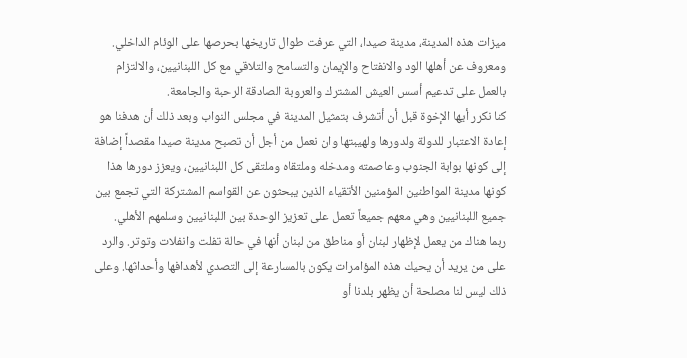ميزات هذه المدينة، مدينة صيدا، التي عرفت طوال تاريخها بحرصها على الوئام الداخلي. ومعروف عن أهلها الود والانفتاح والإيمان والتسامح والتلاقي مع كل اللبنانيين، والالتزام بالعمل على تدعيم أسس العيش المشترك والعروبة الصادقة الرحبة والجامعة.
كنا نكرر أيها الإخوة قبل أن أتشرف بتمثيل المدينة في مجلس النواب وبعد ذلك أن هدفنا هو إعادة الاعتبار للدولة ولدورها ولهيبتها وان نعمل من أجل أن تصبح مدينة صيدا مقصداً إضافة إلى كونها بوابة الجنوب وعاصمته ومدخله وملتقاه وملتقى كل اللبنانيين، ويعزز دورها هذا كونها مدينة المواطنين المؤمنين الأتقياء الذين يبحثون عن القواسم المشتركة التي تجمع بين جميع اللبنانيين وهي معهم جميعاً تعمل على تعزيز الوحدة بين اللبنانيين وسلمهم الأهلي.
ربما هناك من يعمل لإظهار لبنان أو مناطق من لبنان أنها في حالة تفلت وانفلات وتوتر. والرد على من يريد أن يحيك هذه المؤامرات يكون بالمسارعة إلى التصدي لأهدافها وأحداثها. وعلى ذلك ليس لنا مصلحة أن يظهر بلدنا أو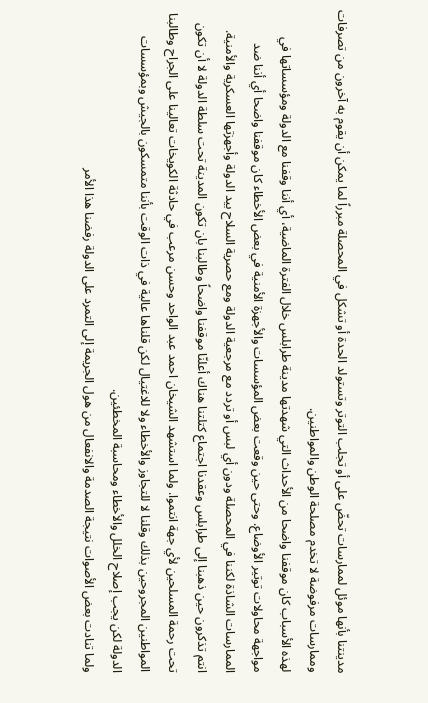مدينتنا بأنها موئل لممارسات تحضّ على أو تجلب التوتر وتستولد الحدة أو تشكل في المحصلة مبرراً لما يمكن أن يقوم به آخرون من تصرفات وممارسات مرفوضة لا تخدم مصلحة الوطن والمواطنين.
لهذه الأسباب كان موقفنا واضحا من الأحداث التي شهدتها مدينة طرابلس خلال الفترة الماضية، أي أننا وقفنا مع الدولة ومؤسساتها في مواجهة محاولات توتير الأوضاع. وحتى حين وقعت بعض المؤسسات والأجهزة الأمنية في بعض الأخطاء كان موقفنا واضحا أي أننا ضد الممارسات الشاذة لكننا في المحصلة ودون أي لبس أو تردد مع مرجعية الدولة ومع حصرية السلاح بيد الدولة وأجهزتها العسكرية والأمنية.
انتم تذكرون حين ذهبنا إلى طرابلس وعقدنا اجتماع كتلتنا هناك أعلنّا موقفنا واضحاً وطالبنا بان تكون المدينة تحت سلطة الدولة لا أن تكون تحت رحمة المسلحين لأي جهة انتموا. ولما استشهد الشيخان احمد عبد الواحد وحسن مرعب في حادثة الكويخات تعالينا على الجراح وطالبنا المواطنين المجروحين بذلك وقلنا لا للتجاوز والأخطاء ولا للاغتيال لكن قلناها عالية في ذات الوقت بأننا متمسكون بالجيش وبمؤسسات الدولة لكن يجب إصلاح الخلل والأخطاء ومحاسبة المخطئين.
ولما تنادت بعض الأصوات نتيجة الصدمة والانفعال من هول الجريمة إلى التمرد على الدولة رفضنا هذا الأمر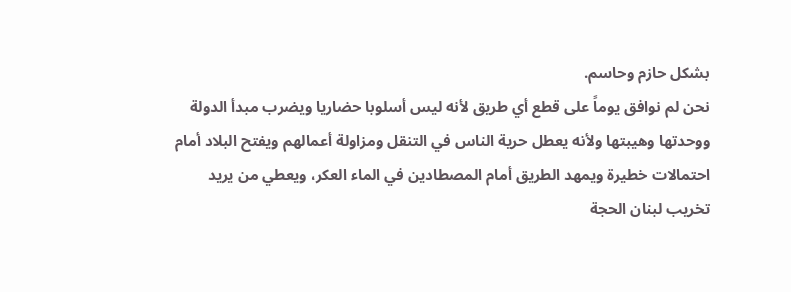بشكل حازم وحاسم.
نحن لم نوافق يوماً على قطع أي طريق لأنه ليس أسلوبا حضاريا ويضرب مبدأ الدولة ووحدتها وهيبتها ولأنه يعطل حرية الناس في التنقل ومزاولة أعمالهم ويفتح البلاد أمام احتمالات خطيرة ويمهد الطريق أمام المصطادين في الماء العكر، ويعطي من يريد تخريب لبنان الحجة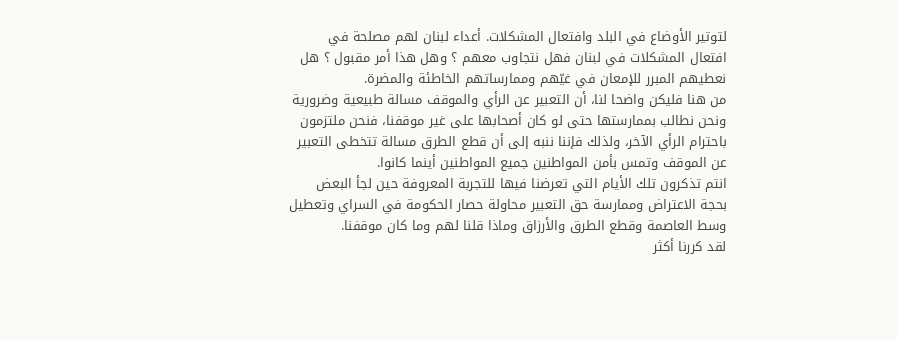لتوتير الأوضاع في البلد وافتعال المشكلات. أعداء لبنان لهم مصلحة في افتعال المشكلات في لبنان فهل نتجاوب معهم ؟ وهل هذا أمر مقبول ؟ هل نعطيهم المبرر للإمعان في غيّهم وممارساتهم الخاطئة والمضرة.
من هنا فليكن واضحا لنا، أن التعبير عن الرأي والموقف مسالة طبيعية وضرورية ونحن نطالب بممارستها حتى لو كان أصحابها على غير موقفنا، فنحن ملتزمون باحترام الرأي الآخر، ولذلك فإننا ننبه إلى أن قطع الطرق مسالة تتخطى التعبير عن الموقف وتمس بأمن المواطنين جميع المواطنين أينما كانوا.
انتم تذكرون تلك الأيام التي تعرضنا فيها للتجربة المعروفة حين لجأ البعض بحجة الاعتراض وممارسة حق التعبير محاولة حصار الحكومة في السراي وتعطيل وسط العاصمة وقطع الطرق والأرزاق وماذا قلنا لهم وما كان موقفنا.
لقد كررنا أكثر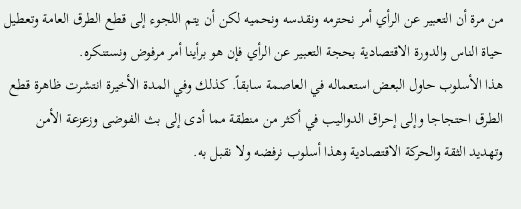من مرة أن التعبير عن الرأي أمر نحترمه ونقدسه ونحميه لكن أن يتم اللجوء إلى قطع الطرق العامة وتعطيل حياة الناس والدورة الاقتصادية بحجة التعبير عن الرأي فإن هو برأينا أمر مرفوض ونستنكره.
هذا الأسلوب حاول البعض استعماله في العاصمة سابقاً. كذلك وفي المدة الأخيرة انتشرت ظاهرة قطع الطرق احتجاجا وإلى إحراق الدواليب في أكثر من منطقة مما أدى إلى بث الفوضى وزعزعة الأمن وتهديد الثقة والحركة الاقتصادية وهذا أسلوب نرفضه ولا نقبل به.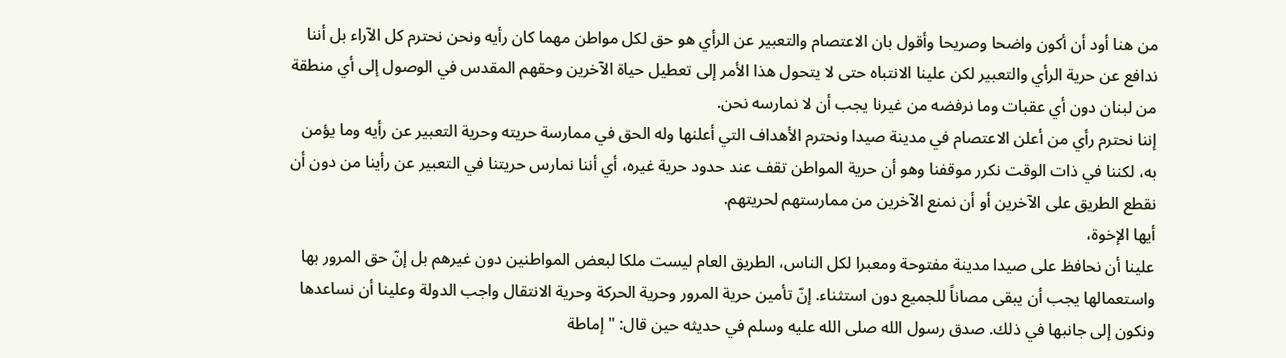من هنا أود أن أكون واضحا وصريحا وأقول بان الاعتصام والتعبير عن الرأي هو حق لكل مواطن مهما كان رأيه ونحن نحترم كل الآراء بل أننا ندافع عن حرية الرأي والتعبير لكن علينا الانتباه حتى لا يتحول هذا الأمر إلى تعطيل حياة الآخرين وحقهم المقدس في الوصول إلى أي منطقة من لبنان دون أي عقبات وما نرفضه من غيرنا يجب أن لا نمارسه نحن.
إننا نحترم رأي من أعلن الاعتصام في مدينة صيدا ونحترم الأهداف التي أعلنها وله الحق في ممارسة حريته وحرية التعبير عن رأيه وما يؤمن به، لكننا في ذات الوقت نكرر موقفنا وهو أن حرية المواطن تقف عند حدود حرية غيره، أي أننا نمارس حريتنا في التعبير عن رأينا من دون أن نقطع الطريق على الآخرين أو أن نمنع الآخرين من ممارستهم لحريتهم.
أيها الإخوة،
علينا أن نحافظ على صيدا مدينة مفتوحة ومعبرا لكل الناس، الطريق العام ليست ملكا لبعض المواطنين دون غيرهم بل إنّ حق المرور بها واستعمالها يجب أن يبقى مصاناً للجميع دون استثناء. إنّ تأمين حرية المرور وحرية الحركة وحرية الانتقال واجب الدولة وعلينا أن نساعدها ونكون إلى جانبها في ذلك. صدق رسول الله صلى الله عليه وسلم في حديثه حين قال: "إماطة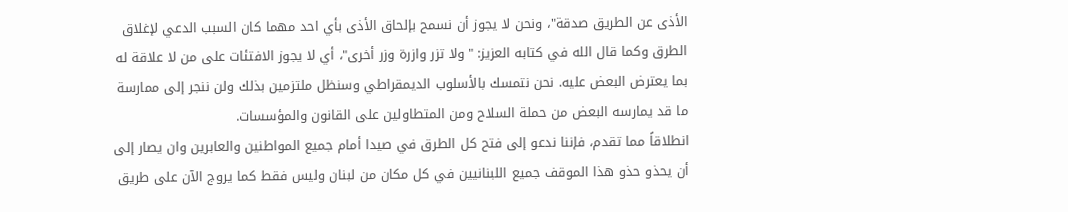الأذى عن الطريق صدقة"، ونحن لا يجوز أن نسمح بإلحاق الأذى بأي احد مهما كان السبب الدعي لإغلاق الطرق وكما قال الله في كتابه العزيز: "ولا تزر وازرة وزر أخرى"، أي لا يجوز الافتئات على من لا علاقة له بما يعترض البعض عليه. نحن نتمسك بالأسلوب الديمقراطي وسنظل ملتزمين بذلك ولن ننجر إلى ممارسة ما قد يمارسه البعض من حملة السلاح ومن المتطاولين على القانون والمؤسسات.
انطلاقاً مما تقدم، فإننا ندعو إلى فتح كل الطرق في صيدا أمام جميع المواطنين والعابرين وان يصار إلى أن يحذو حذو هذا الموقف جميع اللبنانيين في كل مكان من لبنان وليس فقط كما يروج الآن على طريق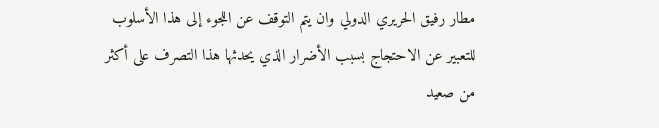مطار رفيق الحريري الدولي وان يتم التوقف عن اللجوء إلى هذا الأسلوب للتعبير عن الاحتجاج بسبب الأضرار الذي يحدثها هذا التصرف على أكثر من صعيد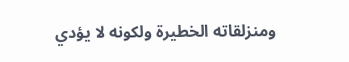ومنزلقاته الخطيرة ولكونه لا يؤدي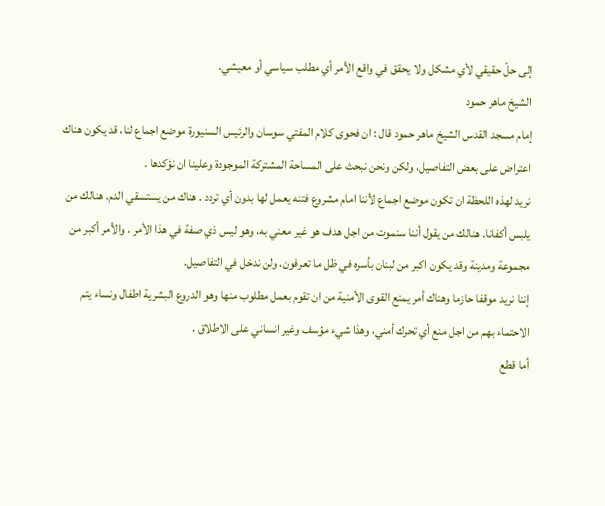إلى حلّ حقيقي لأي مشكل ولا يحقق في واقع الأمر أي مطلب سياسي أو معيشي.
الشيخ ماهر حمود
إمام مسجد القدس الشيخ ماهر حمود قال : ان فحوى كلام المفتي سوسان والرئيس السنيورة موضع اجماع لنا، قد يكون هناك اعتراض على بعض التفاصيل، ولكن ونحن نبحث على المساحة المشتركة الموجودة وعلينا ان نؤكدها .
نريد لهذه اللحظة ان تكون موضع اجماع لأننا امام مشروع فتنه يعمل لها بدون أي تردد . هناك من يستسقي الدم. هنالك من يلبس أكفانا. هنالك من يقول أننا سنموت من اجل هدف هو غير معني به، وهو ليس ذي صفة في هذا الأمر . والأمر أكبر من مجموعة ومدينة وقد يكون اكبر من لبنان بأسره في ظل ما تعرفون. ولن ندخل في التفاصيل.
إننا نريد موقفا حازما وهناك أمر يمنع القوى الأمنية من ان تقوم بعمل مطلوب منها وهو الدروع البشرية اطفال ونساء يتم الاحتماء بهم من اجل منع أي تحرك أمني، وهذا شيء مؤسف وغير انساني على الاطلاق .
أما قطع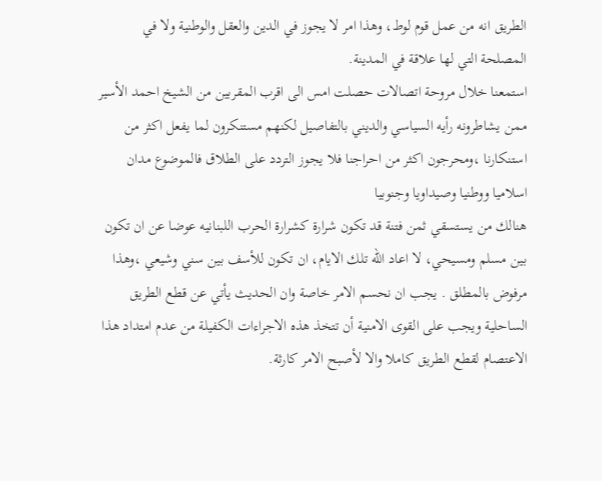الطريق انه من عمل قوم لوط، وهذا امر لا يجوز في الدين والعقل والوطنية ولا في المصلحة التي لها علاقة في المدينة.
استمعنا خلال مروحة اتصالات حصلت امس الى اقرب المقربين من الشيخ احمد الأسير ممن يشاطرونه رأيه السياسي والديني بالتفاصيل لكنهم مستنكرون لما يفعل اكثر من استنكارنا ،ومحرجون اكثر من احراجنا فلا يجوز التردد على الطلاق فالموضوع مدان اسلاميا ووطنيا وصيداويا وجنوبيا
هنالك من يستسقي ثمن فتنة قد تكون شرارة كشرارة الحرب اللبنانيه عوضا عن ان تكون بين مسلم ومسيحي، لا اعاد الله تلك الايام، ان تكون للأسف بين سني وشيعي ،وهذا مرفوض بالمطلق . يجب ان نحسم الامر خاصة وان الحديث يأتي عن قطع الطريق الساحلية ويجب على القوى الامنية أن تتخذ هذه الاجراءات الكفيلة من عدم امتداد هذا الاعتصام لقطع الطريق كاملا والا لأصبح الامر كارثة.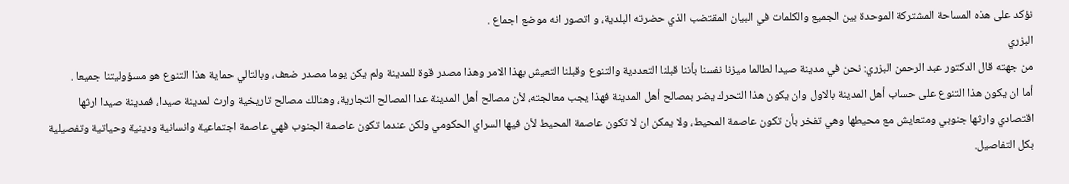نؤكد على هذه المساحة المشتركة الموحدة بين الجميع والكلمات في البيان المقتضب الذي حضرته البلدية، و اتصور انه موضع اجماع .
البزري
من جهته قال الدكتور عبد الرحمن البزري: نحن في مدينة صيدا لطالما ميزنا نفسنا بأننا قبلنا التعددية والتنوع وقبلنا التعيش بهذا الامر وهذا مصدر قوة للمدينة ولم يكن يوما مصدر ضعف، وبالتالي حماية هذا التنوع هو مسؤوليتنا جميعا .
أما ان يكون هذا التنوع على حساب أهل المدينة بالاول وان يكون هذا التحرك يضر بمصالح أهل المدينة فهذا يجب معالجته، لأن مصالح أهل المدينة عدا المصالح التجارية، وهنالك مصالح تاريخية وارث لمدينة صيدا، فمدينة صيدا ارثها اقتصادي وارثها جنوبي ومتعايش مع محيطها وهي تفخر بأن تكون عاصمة المحيط، ولا يمكن ان لا تكون عاصمة المحيط لأن فيها السراي الحكومي ولكن عندما تكون عاصمة الجنوب فهي عاصمة اجتماعية وانسانية ودينية وحياتية وتفصيلية بكل التفاصيل.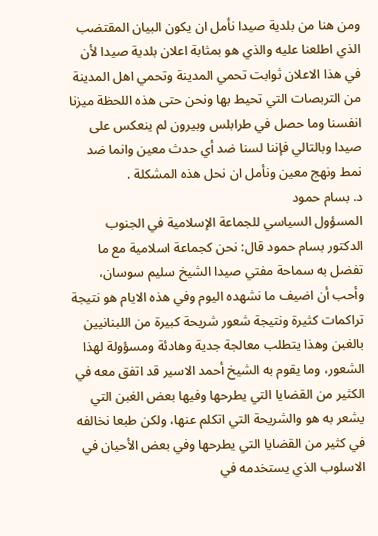ومن هنا من بلدية صيدا نأمل ان يكون البيان المقتضب الذي اطلعنا عليه والذي هو بمثابة اعلان بلدية صيدا لأن في هذا الاعلان ثوابت تحمي المدينة وتحمي اهل المدينة من التربصات التي تحيط بها ونحن حتى هذه اللحظة ميزنا انفسنا وما حصل في طرابلس وبيرون لم ينعكس على صيدا وبالتالي فإننا لسنا ضد أي حدث معين وانما ضد نمط ونهج معين ونأمل ان نحل هذه المشكلة .
د. بسام حمود
المسؤول السياسي للجماعة الإسلامية في الجنوب الدكتور بسام حمود قال: نحن كجماعة اسلامية مع ما تفضل به سماحة مفتي صيدا الشيخ سليم سوسان، وأحب أن اضيف ما نشهده اليوم وفي هذه الايام هو نتيجة تراكمات كثيرة ونتيجة شعور شريحة كبيرة من اللبنانيين بالغبن وهذا يتطلب معالجة جدية وهادئة ومسؤولة لهذا الشعور، وما يقوم به الشيخ أحمد الاسير قد اتفق معه في الكثير من القضايا التي يطرحها وفيها بعض الغبن التي يشعر به هو والشريحة التي اتكلم عنها، ولكن طبعا نخالفه في كثير من القضايا التي يطرحها وفي بعض الأحيان في الاسلوب الذي يستخدمه في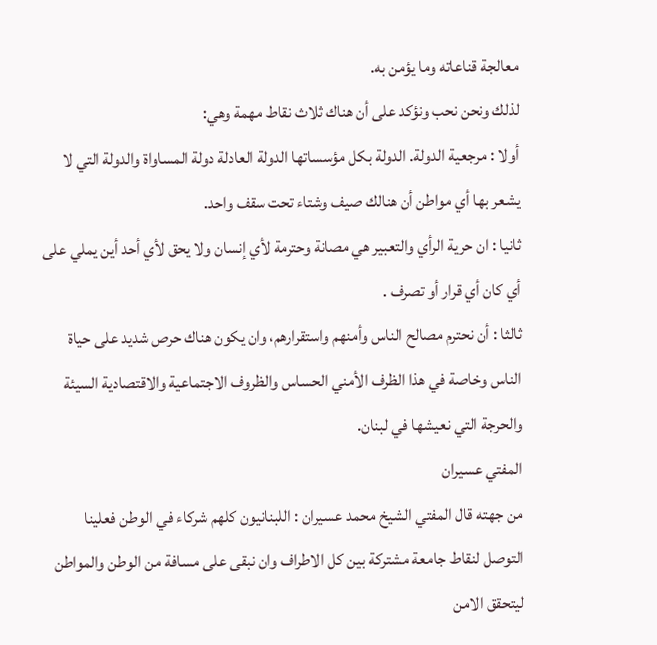معالجة قناعاته وما يؤمن به.
لذلك ونحن نحب ونؤكد على أن هناك ثلاث نقاط مهمة وهي:
أولا : مرجعية الدولة. الدولة بكل مؤسساتها الدولة العادلة دولة المساواة والدولة التي لا يشعر بها أي مواطن أن هنالك صيف وشتاء تحت سقف واحد.
ثانيا : ان حرية الرأي والتعبير هي مصانة وحترمة لأي إنسان ولا يحق لأي أحد أين يملي على أي كان أي قرار أو تصرف .
ثالثا : أن نحترم مصالح الناس وأمنهم واستقرارهم، وان يكون هناك حرص شديد على حياة الناس وخاصة في هذا الظرف الأمني الحساس والظروف الاجتماعية والاقتصادية السيئة والحرجة التي نعيشها في لبنان.
المفتي عسيران
من جهته قال المفتي الشيخ محمد عسيران : اللبنانيون كلهم شركاء في الوطن فعلينا التوصل لنقاط جامعة مشتركة بين كل الاطراف وان نبقى على مسافة من الوطن والمواطن ليتحقق الامن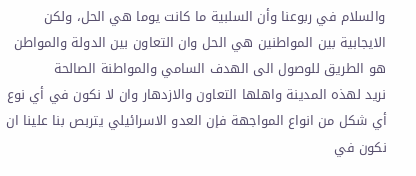والسلام في ربوعنا وأن السلبية ما كانت يوما هي الحل، ولكن الايجابية بين المواطنين هي الحل وان التعاون بين الدولة والمواطن هو الطريق للوصول الى الهدف السامي والمواطنة الصالحة
نريد لهذه المدينة واهلها التعاون والازدهار وان لا نكون في أي نوع أي شكل من انواع المواجهة فإن العدو الاسرائيلي يتربص بنا علينا ان نكون في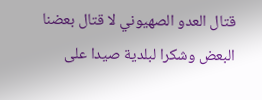قتال العدو الصهيوني لا قتال بعضنا البعض وشكرا لبلدية صيدا على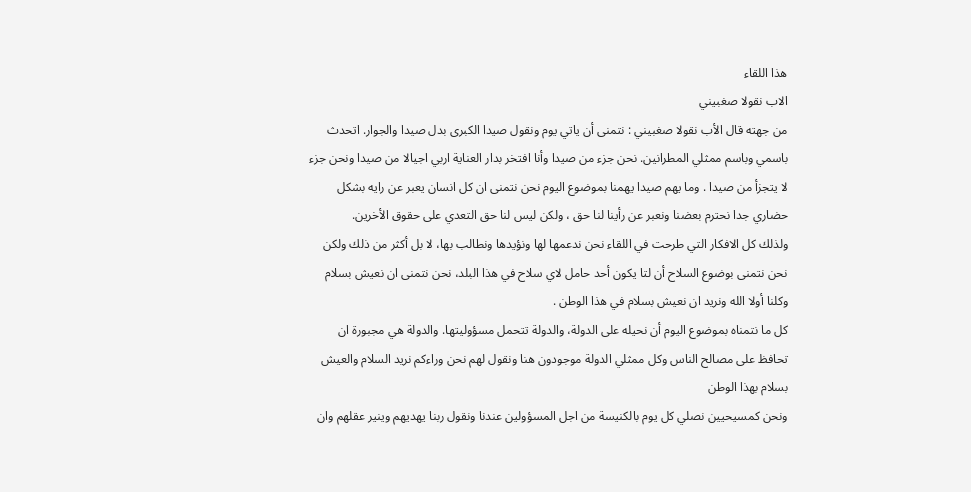هذا اللقاء
الاب نقولا صغبيني
من جهته قال الأب نقولا صغبيني : نتمنى أن ياتي يوم ونقول صيدا الكبرى بدل صيدا والجوار. اتحدث باسمي وباسم ممثلي المطرانين. نحن جزء من صيدا وأنا افتخر بدار العناية اربي اجيالا من صيدا ونحن جزء لا يتجزأ من صيدا . وما يهم صيدا يهمنا بموضوع اليوم نحن نتمنى ان كل انسان يعبر عن رايه بشكل حضاري جدا نحترم بعضنا ونعبر عن رأينا لنا حق ، ولكن ليس لنا حق التعدي على حقوق الأخرين.
ولذلك كل الافكار التي طرحت في اللقاء نحن ندعمها لها ونؤيدها ونطالب بها، لا بل أكثر من ذلك ولكن نحن نتمنى بوضوع السلاح أن لتا يكون أحد حامل لاي سلاح في هذا البلد، نحن نتمنى ان نعيش بسلام وكلنا أولا الله ونريد ان نعيش بسلام في هذا الوطن .
كل ما نتمناه بموضوع اليوم أن نحيله على الدولة، والدولة تتحمل مسؤوليتها. والدولة هي مجبورة ان تحافظ على مصالح الناس وكل ممثلي الدولة موجودون هنا ونقول لهم نحن وراءكم نريد السلام والعيش بسلام بهذا الوطن
ونحن كمسيحيين نصلي كل يوم بالكنيسة من اجل المسؤولين عندنا ونقول ربنا يهديهم وينير عقلهم وان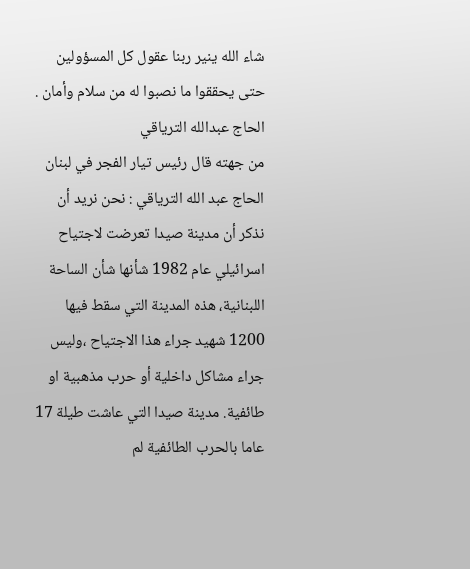شاء الله ينير ربنا عقول كل المسؤولين حتى يحققوا ما نصبوا له من سلام وأمان .
الحاج عبدالله الترياقي
من جهته قال رئيس تيار الفجر في لبنان الحاج عبد الله الترياقي : نحن نريد أن نذكر أن مدينة صيدا تعرضت لاجتياح اسرائيلي عام 1982 شأنها شأن الساحة اللبنانية، هذه المدينة التي سقط فيها 1200 شهيد جراء هذا الاجتياح ،وليس جراء مشاكل داخلية أو حرب مذهبية او طائفية. مدينة صيدا التي عاشت طيلة 17 عاما بالحرب الطائفية لم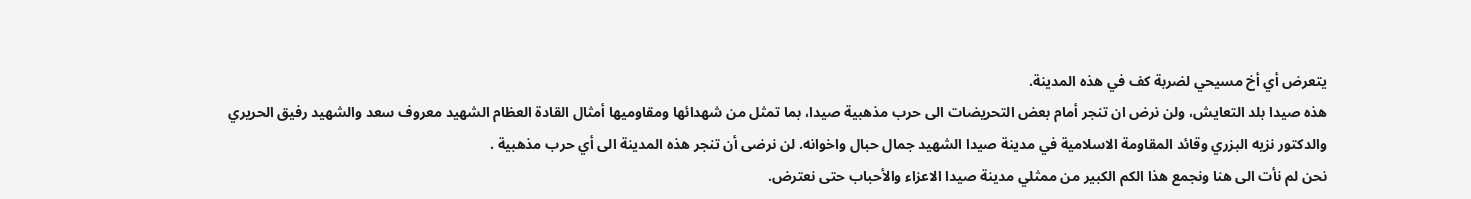يتعرض أي أخ مسيحي لضربة كف في هذه المدينة.
هذه صيدا بلد التعايش، ولن نرض ان تنجر أمام بعض التحريضات الى حرب مذهبية صيدا، بما تمثل من شهدائها ومقاوميها أمثال القادة العظام الشهيد معروف سعد والشهيد رفيق الحريري والدكتور نزيه البزري وقائد المقاومة الاسلامية في مدينة صيدا الشهيد جمال حبال واخوانه. لن نرضى أن تنجر هذه المدينة الى أي حرب مذهبية .
نحن لم نأت الى هنا ونجمع هذا الكم الكبير من ممثلي مدينة صيدا الاعزاء والأحباب حتى نعترض.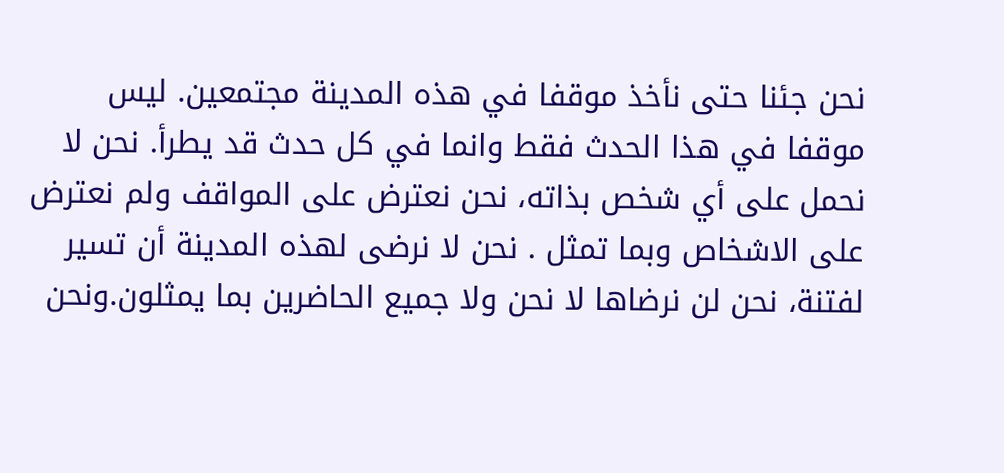نحن جئنا حتى نأخذ موقفا في هذه المدينة مجتمعين. ليس موقفا في هذا الحدث فقط وانما في كل حدث قد يطرأ. نحن لا نحمل على أي شخص بذاته، نحن نعترض على المواقف ولم نعترض على الاشخاص وبما تمثل . نحن لا نرضى لهذه المدينة أن تسير لفتنة، نحن لن نرضاها لا نحن ولا جميع الحاضرين بما يمثلون.ونحن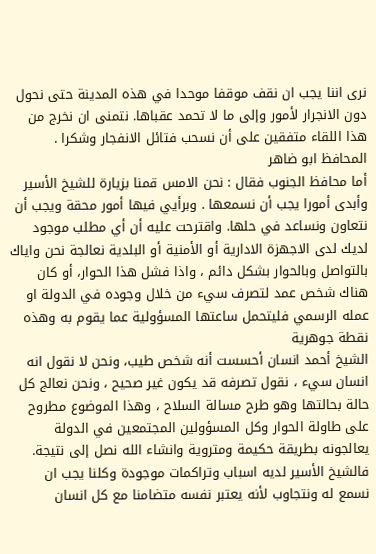نرى اننا يجب ان نقف موقفا موحدا في هذه المدينة حتى نحول دون الانجرار لأمور وإلى ما لا تحمد عقباها. نتمنى ان نخرج من هذا اللقاء متفقين على أن نسحب فتائل الانفجار وشكرا .
المحافظ ابو ضاهر
أما محافظ الجنوب فقال : نحن الامس قمنا بزيارة للشيخ الأسير وأبدى أمورا يجب أن نسمعها . وبرأيي فيها أمور محقة ويجب أن نتعاون ونساعد في حلها. واقترحت عليه أن أي مطلب موجود لديك لدى الاجهزة الادارية أو الأمنية أو البلدية نعالجة نحن واياك بالتواصل وبالحوار بشكل دائم ، واذا فشل هذا الحوار، أو كان هناك شخص عمد لتصرف سيء من خلال وجوده في الدولة او عمله الرسمي فليتحمل ساعتها المسؤولية عما يقوم به وهذه نقطة جوهرية
الشيخ أحمد انسان أحسست أنه شخص طيب، ونحن لا نقول انه انسان سيء ، نقول تصرفه قد يكون غير صحيح ، ونحن نعالج كل حالة بحالتها وهو طرح مسالة السلاح ، وهذا الموضوع مطروح على طاولة الحوار وكل المسؤولين المجتمعين في الدولة يعالجونه بطريقة حكيمة ومتروية وانشاء الله نصل إلى نتيجة.
فالشيخ الأسير لديه اسباب وتراكمات موجودة وكلنا يجب ان نسمع له ونتجاوب لأنه يعتبر نفسه متضامنا مع كل انسان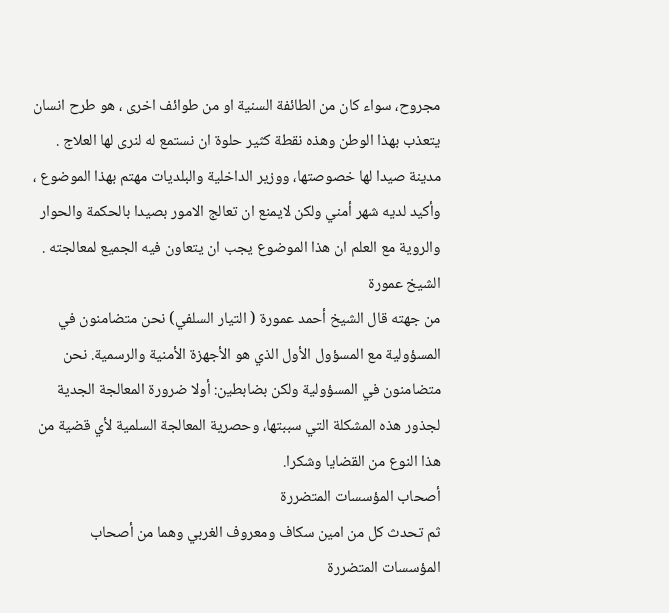مجروح، سواء كان من الطائفة السنية او من طوائف اخرى ، هو طرح انسان يتعذب بهذا الوطن وهذه نقطة كثير حلوة ان نستمع له لنرى لها العلاج .
مدينة صيدا لها خصوصتها، ووزير الداخلية والبلديات مهتم بهذا الموضوع ، وأكيد لديه شهر أمني ولكن لايمنع ان تعالج الامور بصيدا بالحكمة والحوار والروية مع العلم ان هذا الموضوع يجب ان يتعاون فيه الجميع لمعالجته .
الشيخ عمورة
من جهته قال الشيخ أحمد عمورة ( التيار السلفي) نحن متضامنون في المسؤولية مع المسؤول الأول الذي هو الأجهزة الأمنية والرسمية. نحن متضامنون في المسؤولية ولكن بضابطين: أولا ضرورة المعالجة الجدية لجذور هذه المشكلة التي سببتها، وحصرية المعالجة السلمية لأي قضية من هذا النوع من القضايا وشكرا.
أصحاب المؤسسات المتضررة
ثم تحدث كل من امين سكاف ومعروف الغربي وهما من أصحاب المؤسسات المتضررة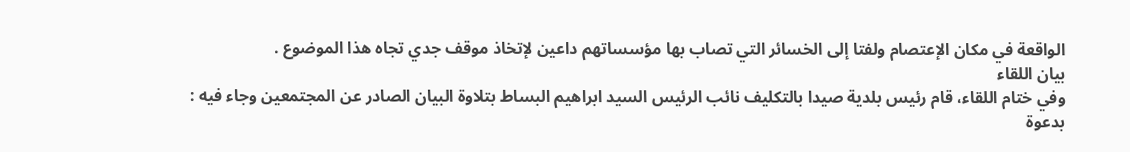الواقعة في مكان الإعتصام ولفتا إلى الخسائر التي تصاب بها مؤسساتهم داعين لإتخاذ موقف جدي تجاه هذا الموضوع .
بيان اللقاء
وفي ختام اللقاء، قام رئيس بلدية صيدا بالتكليف نائب الرئيس السيد ابراهيم البساط بتلاوة البيان الصادر عن المجتمعين وجاء فيه :
بدعوة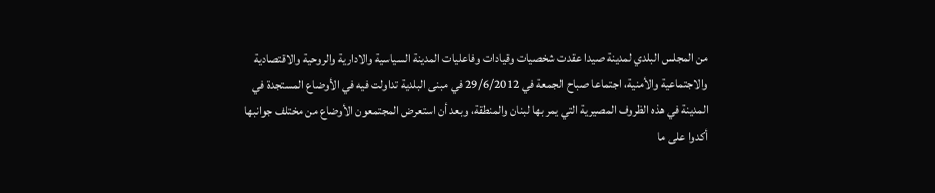من المجلس البلدي لمدينة صيدا عقدت شخصيات وقيادات وفاعليات المدينة السياسية والادارية والروحية والاقتصادية والاجتماعية والأمنية، اجتماعا صباح الجمعة في 29/6/2012 في مبنى البلدية تداولت فيه في الأوضاع المستجدة في المدينة في هذه الظروف المصيرية التي يمر بها لبنان والمنطقة، وبعد أن استعرض المجتمعون الأوضاع من مختلف جوانبها أكدوا على ما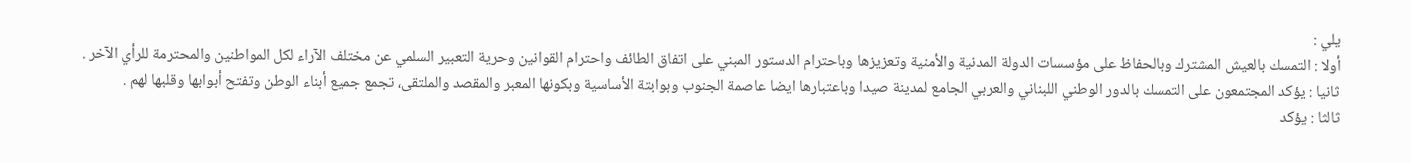يلي :
أولا : التمسك بالعيش المشترك وبالحفاظ على مؤسسات الدولة المدنية والأمنية وتعزيزها وباحترام الدستور المبني على اتفاق الطائف واحترام القوانين وحرية التعبير السلمي عن مختلف الآراء لكل المواطنين والمحترمة للرأي الآخر .
ثانيا : يؤكد المجتمعون على التمسك بالدور الوطني اللبناني والعربي الجامع لمدينة صيدا وباعتبارها ايضا عاصمة الجنوب وبوابتة الأساسية وبكونها المعبر والمقصد والملتقى، تجمع جميع أبناء الوطن وتفتح أبوابها وقلبها لهم .
ثالثا : يؤكد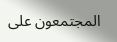المجتمعون على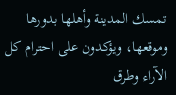تمسك المدينة وأهلها بدورها وموقعها، ويؤكدون على احترام كل الآراء وطرق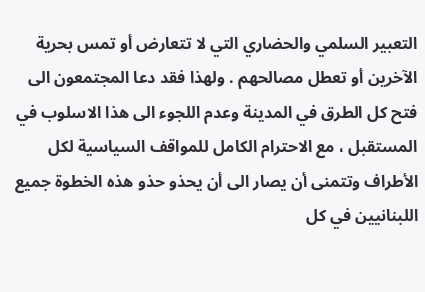التعبير السلمي والحضاري التي لا تتعارض أو تمس بحرية الآخرين أو تعطل مصالحهم . ولهذا فقد دعا المجتمعون الى فتح كل الطرق في المدينة وعدم اللجوء الى هذا الاسلوب في المستقبل ، مع الاحترام الكامل للمواقف السياسية لكل الأطراف وتتمنى أن يصار الى أن يحذو حذو هذه الخطوة جميع اللبنانيين في كل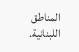المناطق اللبنانية.